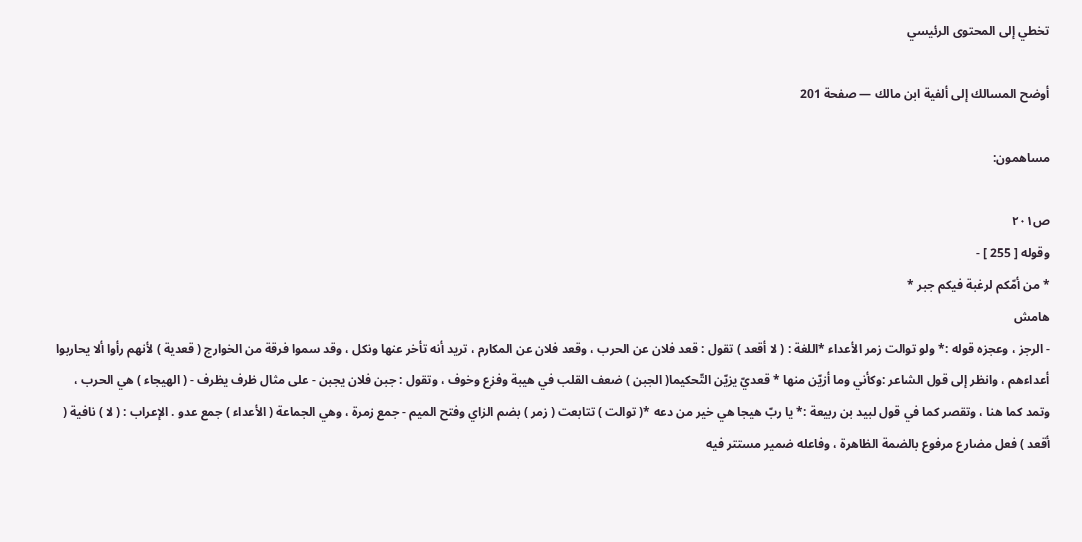تخطي إلى المحتوى الرئيسي

أوضح المسالك إلى ألفية ابن مالك — صفحة 201

مساهمون:

ص٢٠١
وقوله [ 255 ] -
* من أمّكم لرغبة فيكم جبر *
هامش
- الرجز ، وعجزه قوله :* ولو توالت زمر الأعداء *اللغة : ( لا أقعد ) تقول : قعد فلان عن الحرب ، وقعد فلان عن المكارم ، تريد أنه تأخر عنها ونكل ، وقد سموا فرقة من الخوارج ( قعدية ) لأنهم رأوا ألا يحاربوا أعداءهم ، وانظر إلى قول الشاعر :وكأني وما أزيّن منها * قعديّ يزيّن التّحكيما( الجبن ) ضعف القلب في هيبة وفزع وخوف ، وتقول : جبن فلان يجبن - على مثال ظرف يظرف - ( الهيجاء ) هي الحرب ، وتمد كما هنا ، وتقصر كما في قول لبيد بن ربيعة :* يا ربّ هيجا هي خير من دعه *( توالت ) تتابعت ( زمر ) بضم الزاي وفتح الميم - جمع زمرة ، وهي الجماعة ( الأعداء ) جمع عدو . الإعراب : ( لا ) نافية ( أقعد ) فعل مضارع مرفوع بالضمة الظاهرة ، وفاعله ضمير مستتر فيه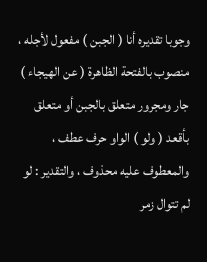وجوبا تقديره أنا ( الجبن ) مفعول لأجله ، منصوب بالفتحة الظاهرة ( عن الهيجاء ) جار ومجرور متعلق بالجبن أو متعلق بأقعد ( ولو ) الواو حرف عطف ، والمعطوف عليه محذوف ، والتقدير : لو لم تتوال زمر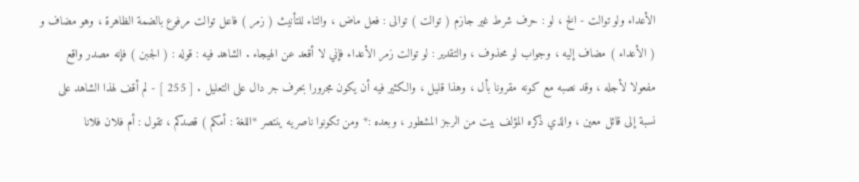الأعداء ولو توالت - الخ ، لو : حرف شرط غير جازم ( توالت ) توالى : فعل ماض ، والتاء للتأنيث ( زمر ) فاعل توالت مرفوع بالضمة الظاهرة ، وهو مضاف و ( الأعداء ) مضاف إليه ، وجواب لو محذوف ، والتقدير : لو توالت زمر الأعداء فإني لا أقعد عن الهيجاء . الشاهد فيه : قوله : ( الجبن ) فإنه مصدر واقع مفعولا لأجله ، وقد نصبه مع كونه مقرونا بأل ، وهذا قليل ، والكثير فيه أن يكون مجرورا بحرف جر دال على التعليل . [ 255 ] - لم أقف لهذا الشاهد على نسبة إلى قائل معين ، والذي ذكره المؤلف بيت من الرجز المشطور ، وبعده :* ومن تكونوا ناصريه ينتصر *اللغة : أمكم ) قصدكم ، تقول : أم فلان فلانا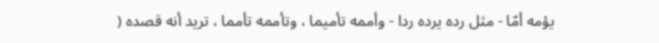يؤمه أمّا - مثل رده يرده ردا - وأممه تأميما ، وتأممه تأمما ، تريد أنه قصده (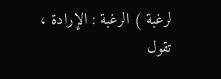لرغبة ) الرغبة : الإرادة ، تقول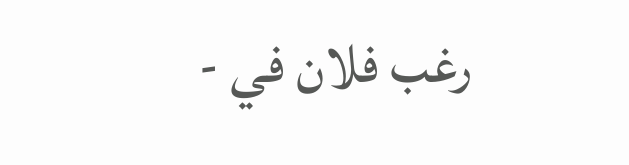رغب فلان في -